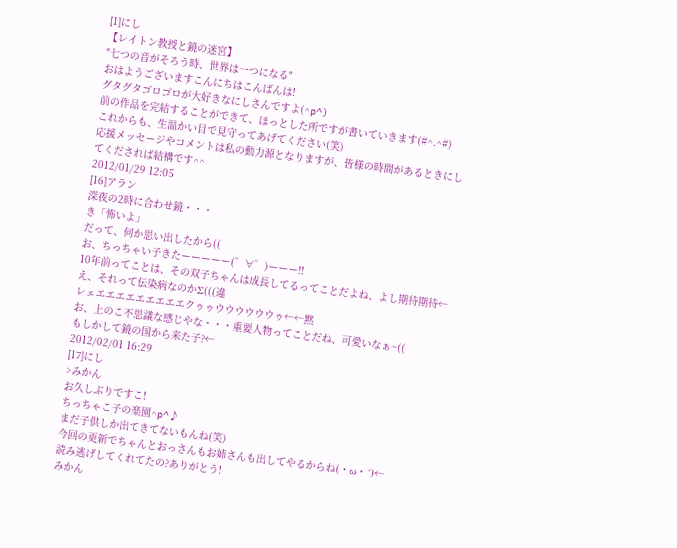[1]にし
【レイトン教授と鏡の迷宮】
"七つの音がそろう時、世界は一つになる"
おはようございますこんにちはこんばんは!
グタグタゴロゴロが大好きなにしさんですよ(^p^)
前の作品を完結することができて、ほっとした所ですが書いていきます(#^.^#)
これからも、生温かい目で見守ってあげてください(笑)
応援メッセージやコメントは私の動力源となりますが、皆様の時間があるときにしてくだされば結構です^^
2012/01/29 12:05
[16]アラン
深夜の2時に合わせ鏡・・・
き「怖いよ」
だって、何か思い出したから((
お、ちっちゃい子きたーーーーー(゜∀゜)ーーー!!
10年前ってことは、その双子ちゃんは成長してるってことだよね、よし期待期待←
え、それって伝染病なのかΣ(((違
レェエエエエエエエエエクゥゥウウウウウウゥ←←黙
お、上のこ不思議な感じやな・・・重要人物ってことだね、可愛いなぁ~((
もしかして鏡の国から来た子?←
2012/02/01 16:29
[17]にし
>みかん
お久しぶりですこ!
ちっちゃこ子の楽園^p^♪
まだ子供しか出てきてないもんね(笑)
今回の更新でちゃんとおっさんもお姉さんも出してやるからね(・ω・´)←
読み逃げしてくれてたの?ありがとう!
みかん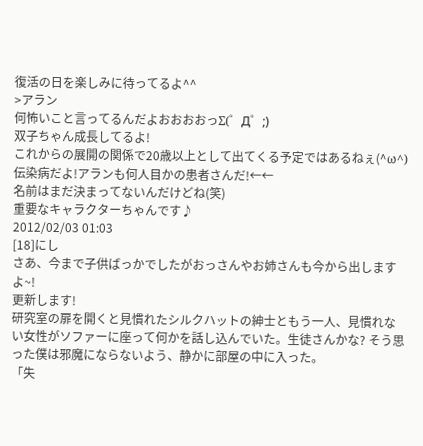復活の日を楽しみに待ってるよ^^
>アラン
何怖いこと言ってるんだよおおおおっΣ(゜Д゜;)
双子ちゃん成長してるよ!
これからの展開の関係で20歳以上として出てくる予定ではあるねぇ(^ω^)
伝染病だよ!アランも何人目かの患者さんだ!←←
名前はまだ決まってないんだけどね(笑)
重要なキャラクターちゃんです♪
2012/02/03 01:03
[18]にし
さあ、今まで子供ばっかでしたがおっさんやお姉さんも今から出しますよ~!
更新します!
研究室の扉を開くと見慣れたシルクハットの紳士ともう一人、見慣れない女性がソファーに座って何かを話し込んでいた。生徒さんかな? そう思った僕は邪魔にならないよう、静かに部屋の中に入った。
「失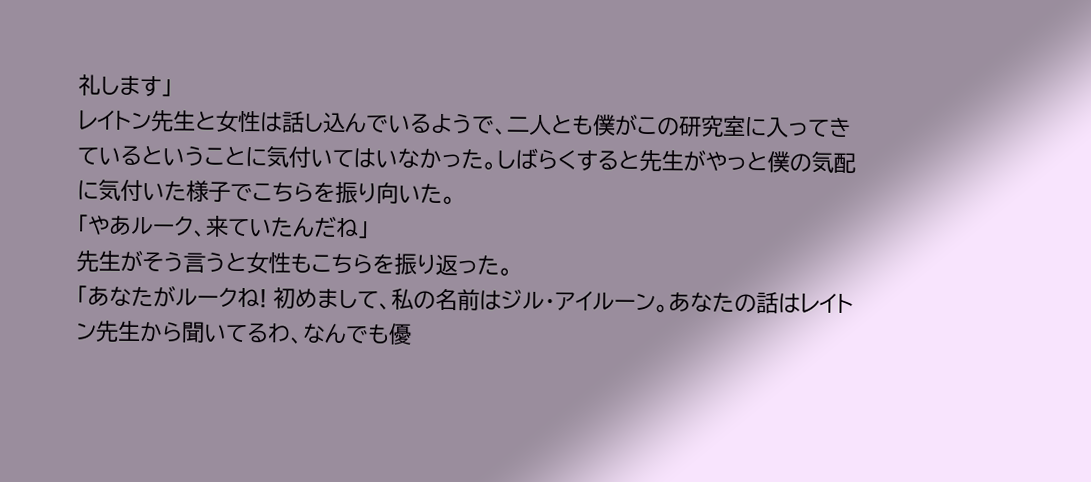礼します」
レイトン先生と女性は話し込んでいるようで、二人とも僕がこの研究室に入ってきているということに気付いてはいなかった。しばらくすると先生がやっと僕の気配に気付いた様子でこちらを振り向いた。
「やあルーク、来ていたんだね」
先生がそう言うと女性もこちらを振り返った。
「あなたがルークね! 初めまして、私の名前はジル・アイルーン。あなたの話はレイトン先生から聞いてるわ、なんでも優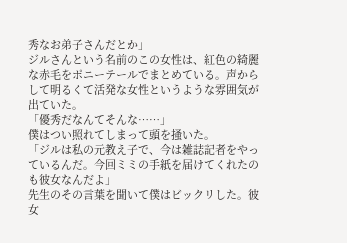秀なお弟子さんだとか」
ジルさんという名前のこの女性は、紅色の綺麗な赤毛をポニーテールでまとめている。声からして明るくて活発な女性というような雰囲気が出ていた。
「優秀だなんてそんな……」
僕はつい照れてしまって頭を掻いた。
「ジルは私の元教え子で、今は雑誌記者をやっているんだ。今回ミミの手紙を届けてくれたのも彼女なんだよ」
先生のその言葉を聞いて僕はビックリした。彼女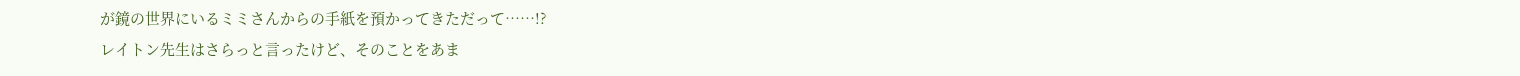が鏡の世界にいるミミさんからの手紙を預かってきただって……!?
レイトン先生はさらっと言ったけど、そのことをあま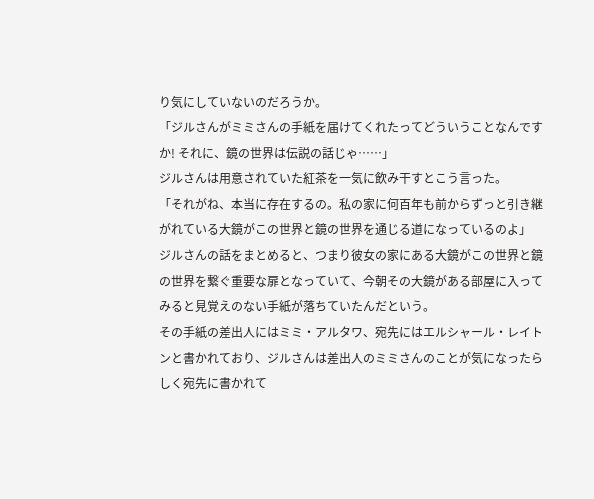り気にしていないのだろうか。
「ジルさんがミミさんの手紙を届けてくれたってどういうことなんですか! それに、鏡の世界は伝説の話じゃ……」
ジルさんは用意されていた紅茶を一気に飲み干すとこう言った。
「それがね、本当に存在するの。私の家に何百年も前からずっと引き継がれている大鏡がこの世界と鏡の世界を通じる道になっているのよ」
ジルさんの話をまとめると、つまり彼女の家にある大鏡がこの世界と鏡の世界を繋ぐ重要な扉となっていて、今朝その大鏡がある部屋に入ってみると見覚えのない手紙が落ちていたんだという。
その手紙の差出人にはミミ・アルタワ、宛先にはエルシャール・レイトンと書かれており、ジルさんは差出人のミミさんのことが気になったらしく宛先に書かれて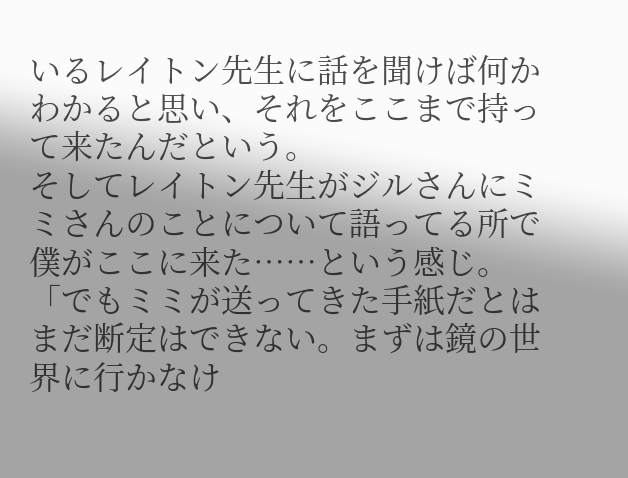いるレイトン先生に話を聞けば何かわかると思い、それをここまで持って来たんだという。
そしてレイトン先生がジルさんにミミさんのことについて語ってる所で僕がここに来た……という感じ。
「でもミミが送ってきた手紙だとはまだ断定はできない。まずは鏡の世界に行かなけ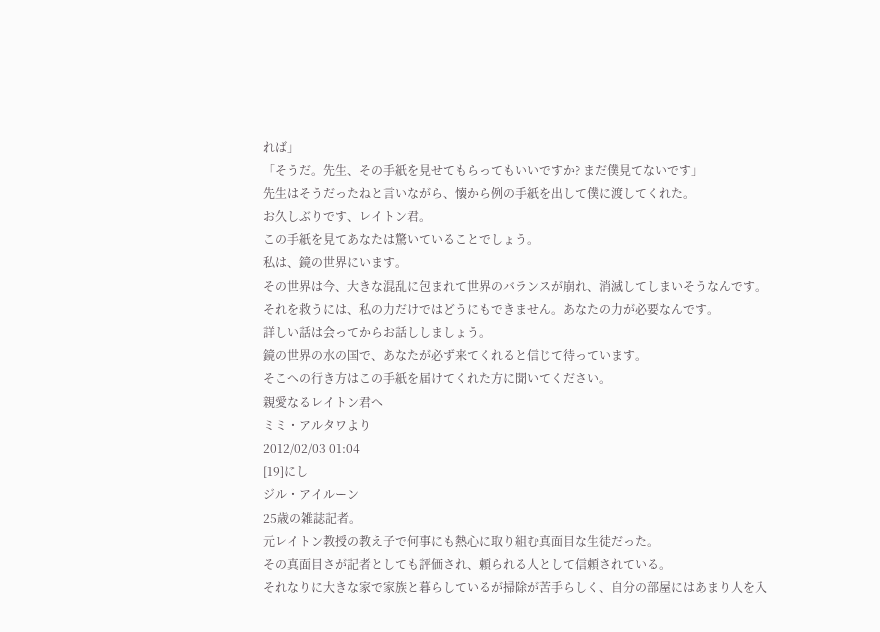れば」
「そうだ。先生、その手紙を見せてもらってもいいですか? まだ僕見てないです」
先生はそうだったねと言いながら、懐から例の手紙を出して僕に渡してくれた。
お久しぶりです、レイトン君。
この手紙を見てあなたは驚いていることでしょう。
私は、鏡の世界にいます。
その世界は今、大きな混乱に包まれて世界のバランスが崩れ、消滅してしまいそうなんです。
それを救うには、私の力だけではどうにもできません。あなたの力が必要なんです。
詳しい話は会ってからお話ししましょう。
鏡の世界の水の国で、あなたが必ず来てくれると信じて待っています。
そこへの行き方はこの手紙を届けてくれた方に聞いてください。
親愛なるレイトン君へ
ミミ・アルタワより
2012/02/03 01:04
[19]にし
ジル・アイルーン
25歳の雑誌記者。
元レイトン教授の教え子で何事にも熱心に取り組む真面目な生徒だった。
その真面目さが記者としても評価され、頼られる人として信頼されている。
それなりに大きな家で家族と暮らしているが掃除が苦手らしく、自分の部屋にはあまり人を入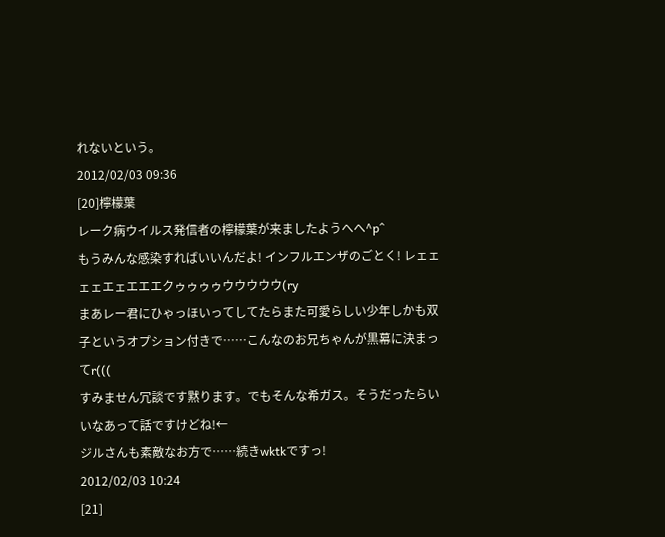れないという。
2012/02/03 09:36
[20]檸檬葉
レーク病ウイルス発信者の檸檬葉が来ましたようへへ^p^
もうみんな感染すればいいんだよ! インフルエンザのごとく! レェェェェエェエエエクゥゥゥゥウウウウウ(ry
まあレー君にひゃっほいってしてたらまた可愛らしい少年しかも双子というオプション付きで……こんなのお兄ちゃんが黒幕に決まってr(((
すみません冗談です黙ります。でもそんな希ガス。そうだったらいいなあって話ですけどね!←
ジルさんも素敵なお方で……続きwktkですっ!
2012/02/03 10:24
[21]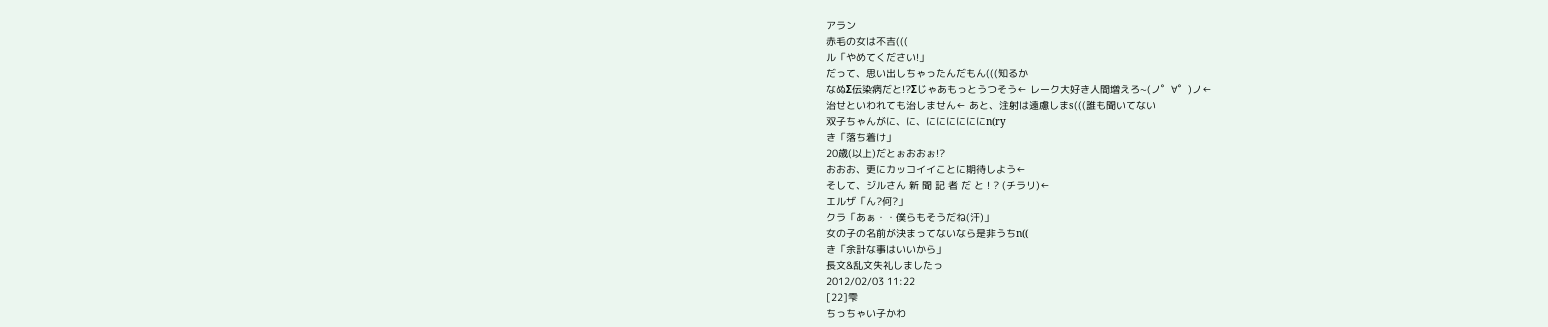アラン
赤毛の女は不吉(((
ル「やめてください!」
だって、思い出しちゃったんだもん(((知るか
なぬΣ伝染病だと!?Σじゃあもっとうつそう← レーク大好き人間増えろ~(ノ゜∀゜)ノ←
治せといわれても治しません← あと、注射は遠慮しまs(((誰も聞いてない
双子ちゃんがに、に、ににににににn(ry
き「落ち着け」
20歳(以上)だとぉおおぉ!?
おおお、更にカッコイイことに期待しよう←
そして、ジルさん 新 聞 記 者 だ と ! ? (チラリ)←
エルザ「ん?何?」
クラ「あぁ・・僕らもそうだね(汗)」
女の子の名前が決まってないなら是非うちn((
き「余計な事はいいから」
長文&乱文失礼しましたっ
2012/02/03 11:22
[22]雫
ちっちゃい子かわ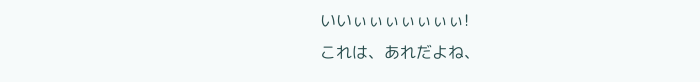いいぃぃぃぃぃぃぃ!
これは、あれだよね、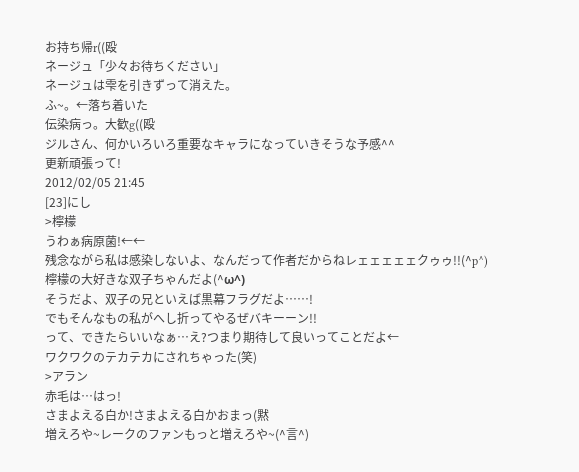お持ち帰r((殴
ネージュ「少々お待ちください」
ネージュは雫を引きずって消えた。
ふ~。←落ち着いた
伝染病っ。大歓g((殴
ジルさん、何かいろいろ重要なキャラになっていきそうな予感^^
更新頑張って!
2012/02/05 21:45
[23]にし
>檸檬
うわぁ病原菌!←←
残念ながら私は感染しないよ、なんだって作者だからねレェェェェェクゥゥ!!(^p^)
檸檬の大好きな双子ちゃんだよ(^ω^)
そうだよ、双子の兄といえば黒幕フラグだよ……!
でもそんなもの私がへし折ってやるぜバキーーン!!
って、できたらいいなぁ…え?つまり期待して良いってことだよ←
ワクワクのテカテカにされちゃった(笑)
>アラン
赤毛は…はっ!
さまよえる白か!さまよえる白かおまっ(黙
増えろや~レークのファンもっと増えろや~(^言^)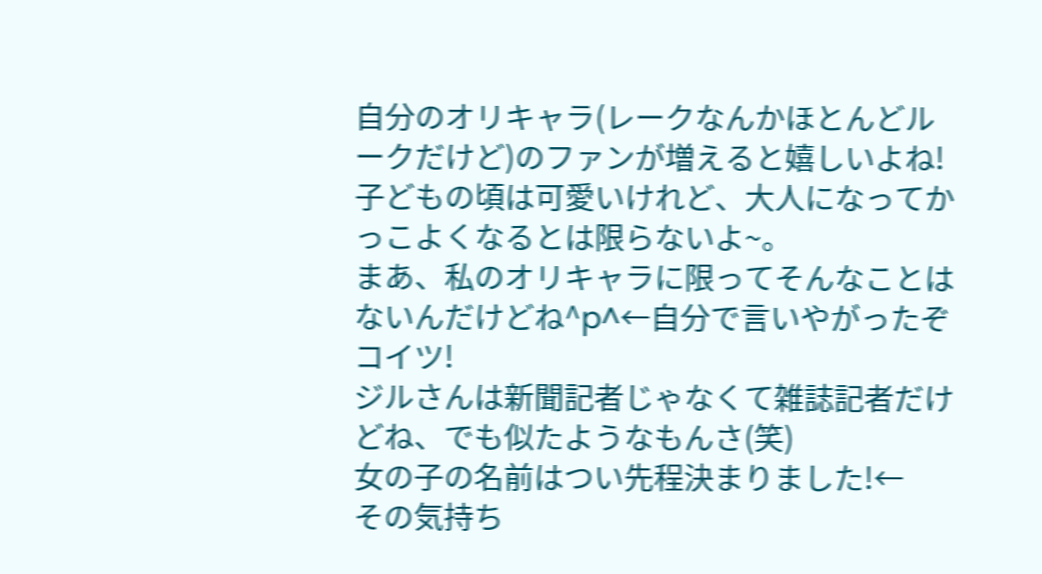自分のオリキャラ(レークなんかほとんどルークだけど)のファンが増えると嬉しいよね!
子どもの頃は可愛いけれど、大人になってかっこよくなるとは限らないよ~。
まあ、私のオリキャラに限ってそんなことはないんだけどね^p^←自分で言いやがったぞコイツ!
ジルさんは新聞記者じゃなくて雑誌記者だけどね、でも似たようなもんさ(笑)
女の子の名前はつい先程決まりました!←
その気持ち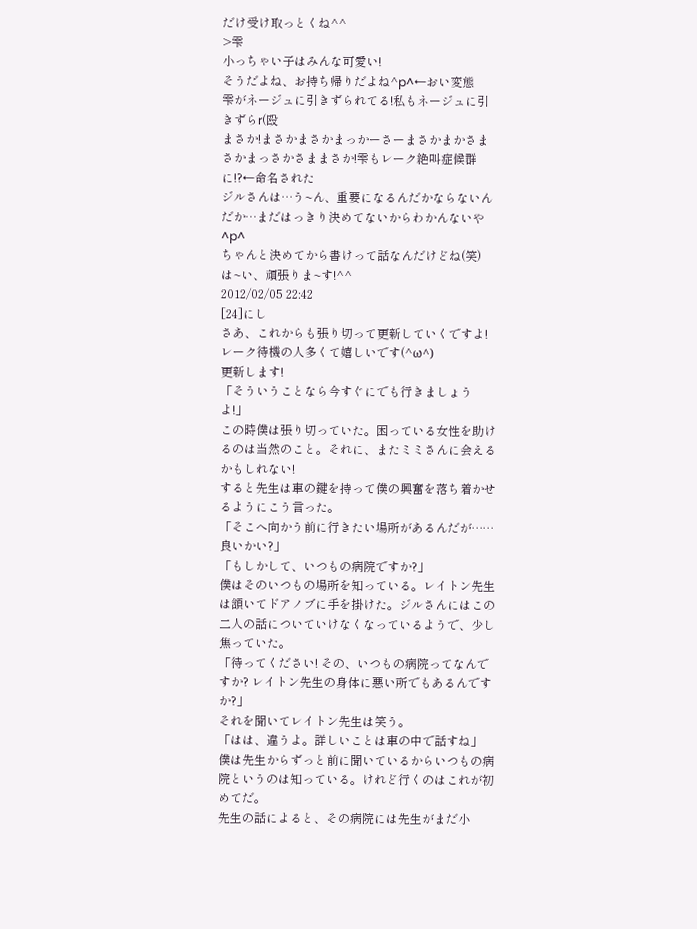だけ受け取っとくね^^
>雫
小っちゃい子はみんな可愛い!
そうだよね、お持ち帰りだよね^p^←おい変態
雫がネージュに引きずられてる!私もネージュに引きずらr(殴
まさか!まさかまさかまっかーさーまさかまかさまさかまっさかさままさか!雫もレーク絶叫症候群に!?←命名された
ジルさんは…う~ん、重要になるんだかならないんだか…まだはっきり決めてないからわかんないや^p^
ちゃんと決めてから書けって話なんだけどね(笑)
は~い、頑張りま~す!^^
2012/02/05 22:42
[24]にし
さあ、これからも張り切って更新していくですよ!
レーク待機の人多くて嬉しいです(^ω^)
更新します!
「そういうことなら今すぐにでも行きましょうよ!」
この時僕は張り切っていた。困っている女性を助けるのは当然のこと。それに、またミミさんに会えるかもしれない!
すると先生は車の鍵を持って僕の興奮を落ち着かせるようにこう言った。
「そこへ向かう前に行きたい場所があるんだが……良いかい?」
「もしかして、いつもの病院ですか?」
僕はそのいつもの場所を知っている。レイトン先生は頷いてドアノブに手を掛けた。ジルさんにはこの二人の話についていけなくなっているようで、少し焦っていた。
「待ってください! その、いつもの病院ってなんですか? レイトン先生の身体に悪い所でもあるんですか?」
それを聞いてレイトン先生は笑う。
「はは、違うよ。詳しいことは車の中で話すね」
僕は先生からずっと前に聞いているからいつもの病院というのは知っている。けれど行くのはこれが初めてだ。
先生の話によると、その病院には先生がまだ小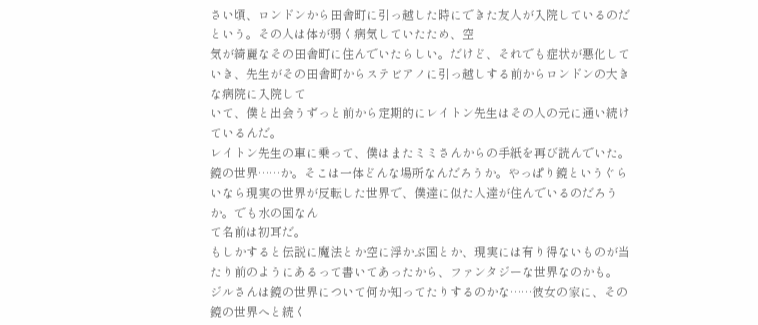さい頃、ロンドンから田舎町に引っ越した時にできた友人が入院しているのだという。その人は体が弱く病気していたため、空
気が綺麗なその田舎町に住んでいたらしい。だけど、それでも症状が悪化していき、先生がその田舎町からステビアノに引っ越しする前からロンドンの大きな病院に入院して
いて、僕と出会うずっと前から定期的にレイトン先生はその人の元に通い続けているんだ。
レイトン先生の車に乗って、僕はまたミミさんからの手紙を再び読んでいた。
鏡の世界……か。そこは一体どんな場所なんだろうか。やっぱり鏡というぐらいなら現実の世界が反転した世界で、僕達に似た人達が住んでいるのだろうか。でも水の国なん
て名前は初耳だ。
もしかすると伝説に魔法とか空に浮かぶ国とか、現実には有り得ないものが当たり前のようにあるって書いてあったから、ファンタジーな世界なのかも。
ジルさんは鏡の世界について何か知ってたりするのかな……彼女の家に、その鏡の世界へと続く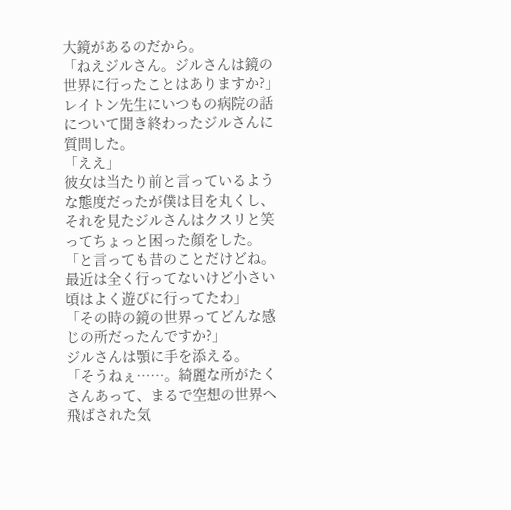大鏡があるのだから。
「ねえジルさん。ジルさんは鏡の世界に行ったことはありますか?」
レイトン先生にいつもの病院の話について聞き終わったジルさんに質問した。
「ええ」
彼女は当たり前と言っているような態度だったが僕は目を丸くし、それを見たジルさんはクスリと笑ってちょっと困った顔をした。
「と言っても昔のことだけどね。最近は全く行ってないけど小さい頃はよく遊びに行ってたわ」
「その時の鏡の世界ってどんな感じの所だったんですか?」
ジルさんは顎に手を添える。
「そうねぇ……。綺麗な所がたくさんあって、まるで空想の世界へ飛ばされた気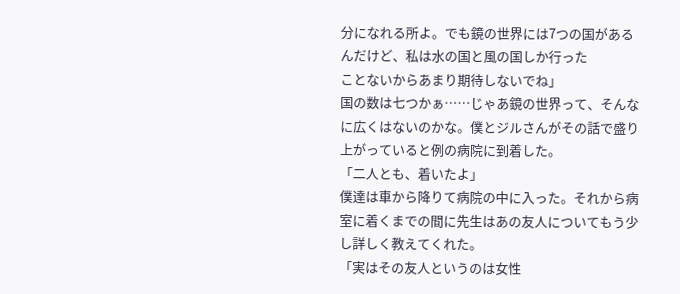分になれる所よ。でも鏡の世界には7つの国があるんだけど、私は水の国と風の国しか行った
ことないからあまり期待しないでね」
国の数は七つかぁ……じゃあ鏡の世界って、そんなに広くはないのかな。僕とジルさんがその話で盛り上がっていると例の病院に到着した。
「二人とも、着いたよ」
僕達は車から降りて病院の中に入った。それから病室に着くまでの間に先生はあの友人についてもう少し詳しく教えてくれた。
「実はその友人というのは女性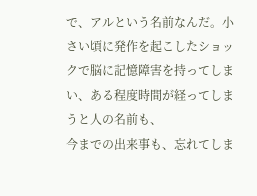で、アルという名前なんだ。小さい頃に発作を起こしたショックで脳に記憶障害を持ってしまい、ある程度時間が経ってしまうと人の名前も、
今までの出来事も、忘れてしま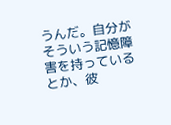うんだ。自分がそういう記憶障害を持っているとか、彼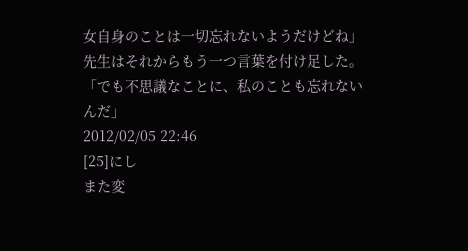女自身のことは一切忘れないようだけどね」
先生はそれからもう一つ言葉を付け足した。
「でも不思議なことに、私のことも忘れないんだ」
2012/02/05 22:46
[25]にし
また変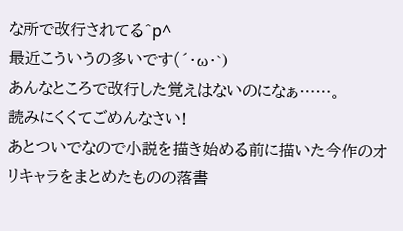な所で改行されてる^p^
最近こういうの多いです(´・ω・`)
あんなところで改行した覚えはないのになぁ……。
読みにくくてごめんなさい!
あとついでなので小説を描き始める前に描いた今作のオリキャラをまとめたものの落書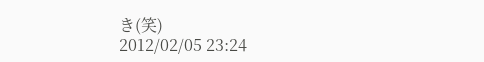き(笑)
2012/02/05 23:24